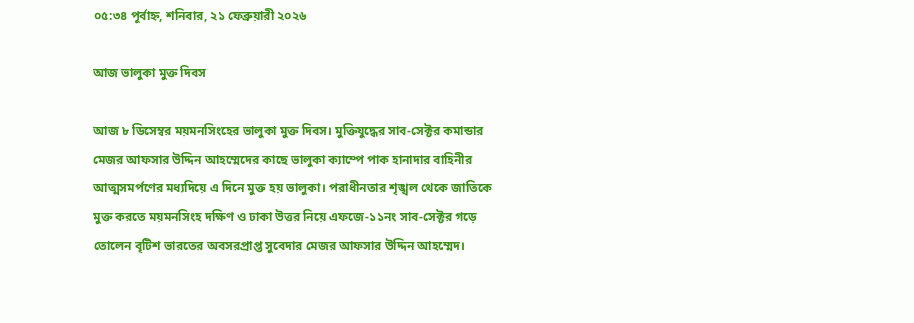০৫:৩৪ পূর্বাহ্ন, শনিবার, ২১ ফেব্রুয়ারী ২০২৬

আজ ভালুকা মুক্ত দিবস

আজ ৮ ডিসেম্বর ময়মনসিংহের ভালুকা মুক্ত দিবস। মুক্তিযুদ্ধের সাব-সেক্টর কমান্ডার মেজর আফসার উদ্দিন আহম্মেদের কাছে ভালুকা ক্যাম্পে পাক হানাদার বাহিনীর আত্মসমর্পণের মধ্যদিয়ে এ দিনে মুক্ত হয় ভালুকা। পরাধীনতার শৃঙ্খল থেকে জাতিকে মুক্ত করতে ময়মনসিংহ দক্ষিণ ও ঢাকা উত্তর নিয়ে এফজে-১১নং সাব-সেক্টর গড়ে তোলেন বৃটিশ ভারতের অবসরপ্রাপ্ত সুবেদার মেজর আফসার উদ্দিন আহম্মেদ।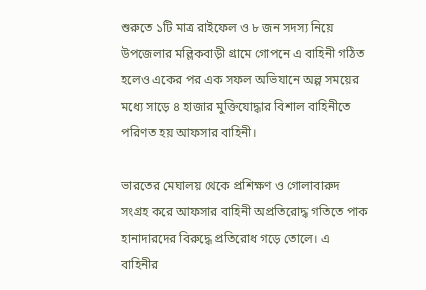শুরুতে ১টি মাত্র রাইফেল ও ৮ জন সদস্য নিয়ে উপজেলার মল্লিকবাড়ী গ্রামে গোপনে এ বাহিনী গঠিত হলেও একের পর এক সফল অভিযানে অল্প সময়ের মধ্যে সাড়ে ৪ হাজার মুক্তিযোদ্ধার বিশাল বাহিনীতে পরিণত হয় আফসার বাহিনী।

ভারতের মেঘালয় থেকে প্রশিক্ষণ ও গোলাবারুদ সংগ্রহ করে আফসার বাহিনী অপ্রতিরোদ্ধ গতিতে পাক হানাদারদের বিরুদ্ধে প্রতিরোধ গড়ে তোলে। এ বাহিনীর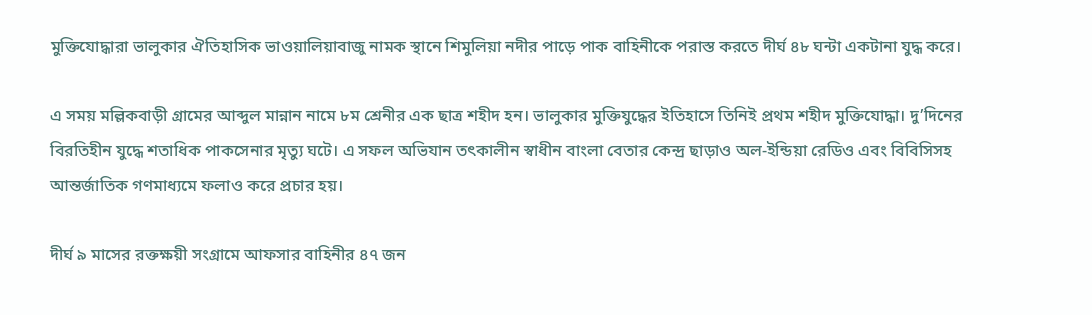মুক্তিযোদ্ধারা ভালুকার ঐতিহাসিক ভাওয়ালিয়াবাজু নামক স্থানে শিমুলিয়া নদীর পাড়ে পাক বাহিনীকে পরাস্ত করতে দীর্ঘ ৪৮ ঘন্টা একটানা যুদ্ধ করে।

এ সময় মল্লিকবাড়ী গ্রামের আব্দুল মান্নান নামে ৮ম শ্রেনীর এক ছাত্র শহীদ হন। ভালুকার মুক্তিযুদ্ধের ইতিহাসে তিনিই প্রথম শহীদ মুক্তিযোদ্ধা। দু’দিনের বিরতিহীন যুদ্ধে শতাধিক পাকসেনার মৃত্যু ঘটে। এ সফল অভিযান তৎকালীন স্বাধীন বাংলা বেতার কেন্দ্র ছাড়াও অল-ইন্ডিয়া রেডিও এবং বিবিসিসহ আন্তর্জাতিক গণমাধ্যমে ফলাও করে প্রচার হয়।

দীর্ঘ ৯ মাসের রক্তক্ষয়ী সংগ্রামে আফসার বাহিনীর ৪৭ জন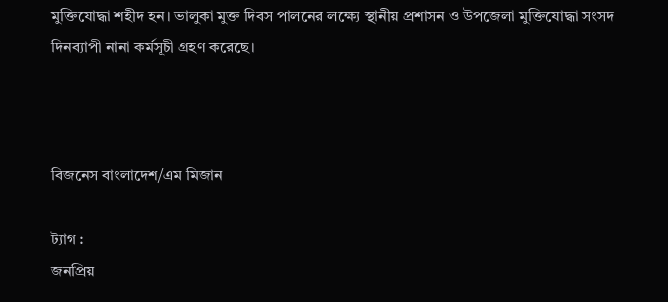মুক্তিযোদ্ধা শহীদ হন। ভালুকা মুক্ত দিবস পালনের লক্ষ্যে স্থানীয় প্রশাসন ও উপজেলা মুক্তিযোদ্ধা সংসদ দিনব্যাপী নানা কর্মসূচী গ্রহণ করেছে।



বিজনেস বাংলাদেশ/এম মিজান

ট্যাগ :
জনপ্রিয়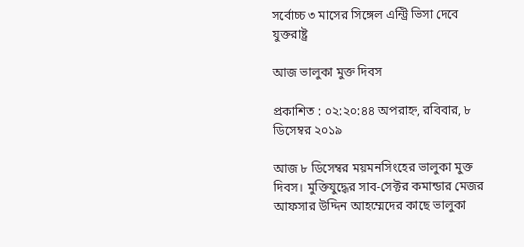সর্বোচ্চ ৩ মাসের সিঙ্গেল এন্ট্রি ভিসা দেবে যুক্তরাষ্ট্র

আজ ভালুকা মুক্ত দিবস

প্রকাশিত : ০২:২০:৪৪ অপরাহ্ন, রবিবার, ৮ ডিসেম্বর ২০১৯

আজ ৮ ডিসেম্বর ময়মনসিংহের ভালুকা মুক্ত দিবস। মুক্তিযুদ্ধের সাব-সেক্টর কমান্ডার মেজর আফসার উদ্দিন আহম্মেদের কাছে ভালুকা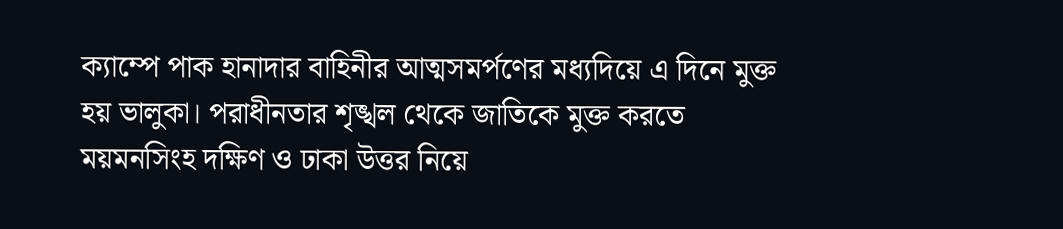ক্যাম্পে পাক হানাদার বাহিনীর আত্মসমর্পণের মধ্যদিয়ে এ দিনে মুক্ত হয় ভালুকা। পরাধীনতার শৃঙ্খল থেকে জাতিকে মুক্ত করতে ময়মনসিংহ দক্ষিণ ও ঢাকা উত্তর নিয়ে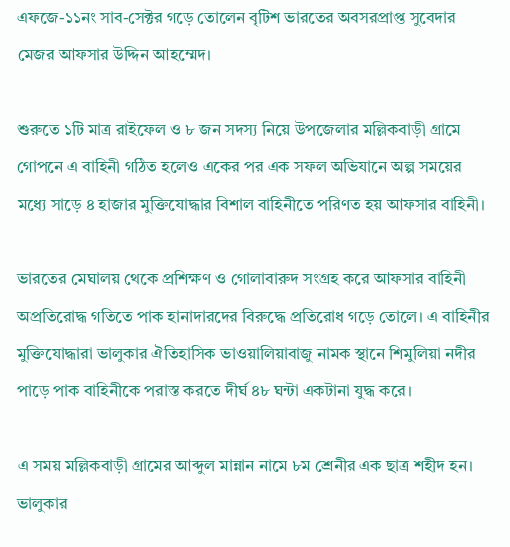এফজে-১১নং সাব-সেক্টর গড়ে তোলেন বৃটিশ ভারতের অবসরপ্রাপ্ত সুবেদার মেজর আফসার উদ্দিন আহম্মেদ।

শুরুতে ১টি মাত্র রাইফেল ও ৮ জন সদস্য নিয়ে উপজেলার মল্লিকবাড়ী গ্রামে গোপনে এ বাহিনী গঠিত হলেও একের পর এক সফল অভিযানে অল্প সময়ের মধ্যে সাড়ে ৪ হাজার মুক্তিযোদ্ধার বিশাল বাহিনীতে পরিণত হয় আফসার বাহিনী।

ভারতের মেঘালয় থেকে প্রশিক্ষণ ও গোলাবারুদ সংগ্রহ করে আফসার বাহিনী অপ্রতিরোদ্ধ গতিতে পাক হানাদারদের বিরুদ্ধে প্রতিরোধ গড়ে তোলে। এ বাহিনীর মুক্তিযোদ্ধারা ভালুকার ঐতিহাসিক ভাওয়ালিয়াবাজু নামক স্থানে শিমুলিয়া নদীর পাড়ে পাক বাহিনীকে পরাস্ত করতে দীর্ঘ ৪৮ ঘন্টা একটানা যুদ্ধ করে।

এ সময় মল্লিকবাড়ী গ্রামের আব্দুল মান্নান নামে ৮ম শ্রেনীর এক ছাত্র শহীদ হন। ভালুকার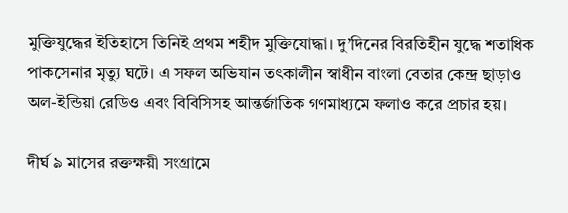মুক্তিযুদ্ধের ইতিহাসে তিনিই প্রথম শহীদ মুক্তিযোদ্ধা। দু’দিনের বিরতিহীন যুদ্ধে শতাধিক পাকসেনার মৃত্যু ঘটে। এ সফল অভিযান তৎকালীন স্বাধীন বাংলা বেতার কেন্দ্র ছাড়াও অল-ইন্ডিয়া রেডিও এবং বিবিসিসহ আন্তর্জাতিক গণমাধ্যমে ফলাও করে প্রচার হয়।

দীর্ঘ ৯ মাসের রক্তক্ষয়ী সংগ্রামে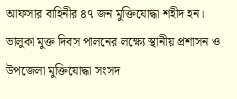আফসার বাহিনীর ৪৭ জন মুক্তিযোদ্ধা শহীদ হন। ভালুকা মুক্ত দিবস পালনের লক্ষ্যে স্থানীয় প্রশাসন ও উপজেলা মুক্তিযোদ্ধা সংসদ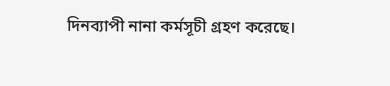দিনব্যাপী নানা কর্মসূচী গ্রহণ করেছে।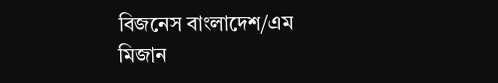বিজনেস বাংলাদেশ/এম মিজান